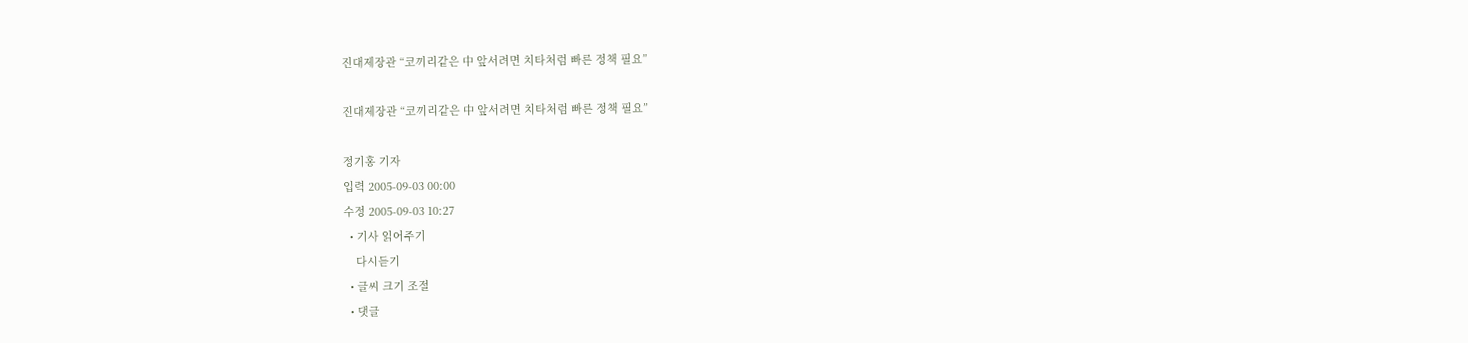진대제장관 “코끼리같은 中 앞서려면 치타처럼 빠른 정책 필요”

진대제장관 “코끼리같은 中 앞서려면 치타처럼 빠른 정책 필요”

정기홍 기자
입력 2005-09-03 00:00
수정 2005-09-03 10:27
  • 기사 읽어주기
    다시듣기
  • 글씨 크기 조절
  • 댓글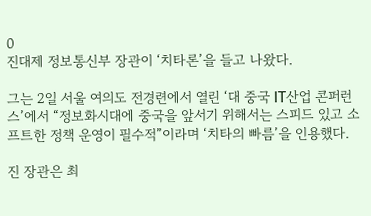0
진대제 정보통신부 장관이 ‘치타론’을 들고 나왔다.

그는 2일 서울 여의도 전경련에서 열린 ‘대 중국 IT산업 콘퍼런스’에서 “정보화시대에 중국을 앞서기 위해서는 스피드 있고 소프트한 정책 운영이 필수적”이라며 ‘치타의 빠름’을 인용했다.

진 장관은 최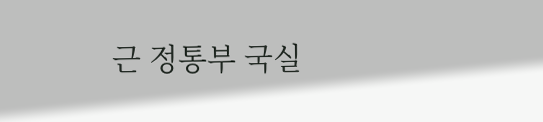근 정통부 국실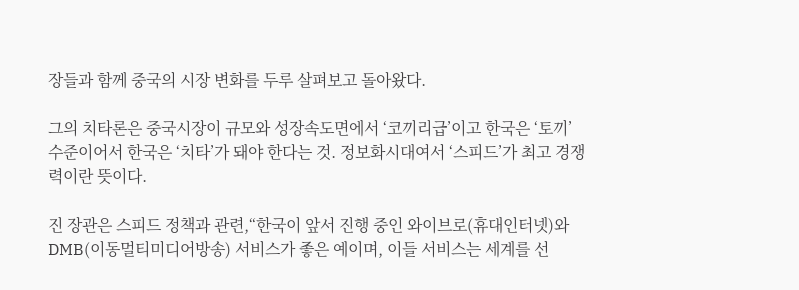장들과 함께 중국의 시장 변화를 두루 살펴보고 돌아왔다.

그의 치타론은 중국시장이 규모와 성장속도면에서 ‘코끼리급’이고 한국은 ‘토끼’ 수준이어서 한국은 ‘치타’가 돼야 한다는 것. 정보화시대여서 ‘스피드’가 최고 경쟁력이란 뜻이다.

진 장관은 스피드 정책과 관련,“한국이 앞서 진행 중인 와이브로(휴대인터넷)와 DMB(이동멀티미디어방송) 서비스가 좋은 예이며, 이들 서비스는 세계를 선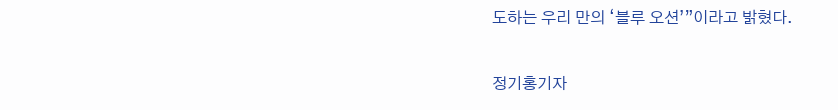도하는 우리 만의 ‘블루 오션’”이라고 밝혔다.

정기홍기자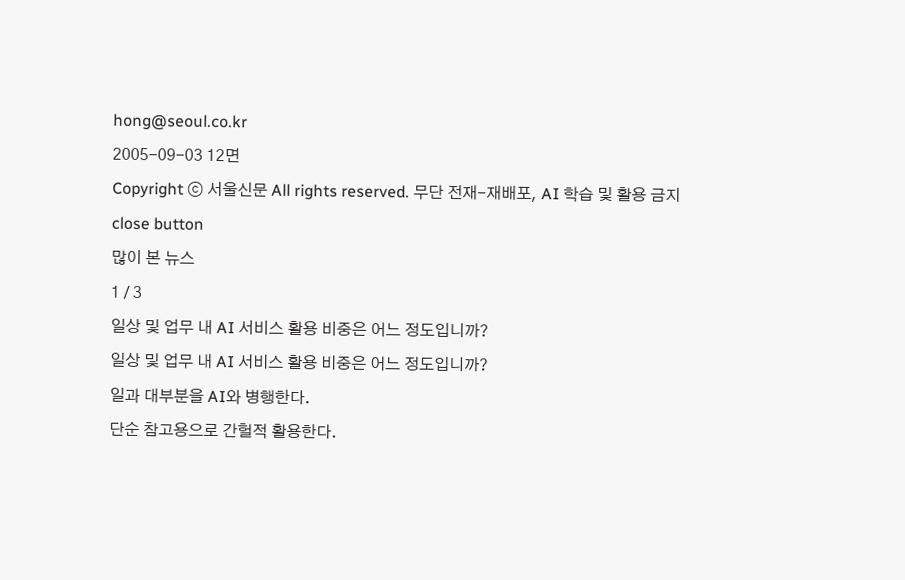hong@seoul.co.kr
2005-09-03 12면
Copyright ⓒ 서울신문 All rights reserved. 무단 전재-재배포, AI 학습 및 활용 금지
close button
많이 본 뉴스
1 / 3
일상 및 업무 내 AI 서비스 활용 비중은 어느 정도입니까?
일상 및 업무 내 AI 서비스 활용 비중은 어느 정도입니까?
일과 대부분을 AI와 병행한다.
단순 참고용으로 간헐적 활용한다.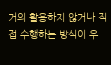거의 활용하지 않거나 직접 수행하는 방식이 우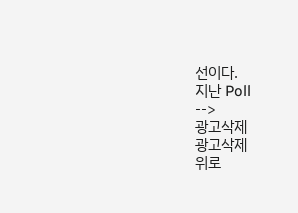선이다.
지난 Poll
-->
광고삭제
광고삭제
위로